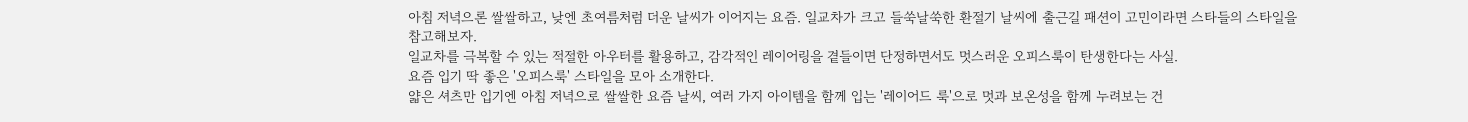아침 저녁으론 쌀쌀하고, 낮엔 초여름처럼 더운 날씨가 이어지는 요즘. 일교차가 크고 들쑥날쑥한 환절기 날씨에 출근길 패션이 고민이라면 스타들의 스타일을 참고해보자.
일교차를 극복할 수 있는 적절한 아우터를 활용하고, 감각적인 레이어링을 곁들이면 단정하면서도 멋스러운 오피스룩이 탄생한다는 사실.
요즘 입기 딱 좋은 '오피스룩' 스타일을 모아 소개한다.
얇은 셔츠만 입기엔 아침 저녁으로 쌀쌀한 요즘 날씨, 여러 가지 아이템을 함께 입는 '레이어드 룩'으로 멋과 보온성을 함께 누려보는 건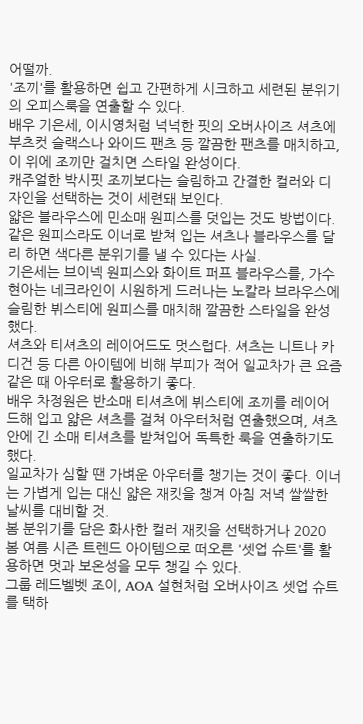어떨까.
'조끼'를 활용하면 쉽고 간편하게 시크하고 세련된 분위기의 오피스룩을 연출할 수 있다.
배우 기은세, 이시영처럼 넉넉한 핏의 오버사이즈 셔츠에 부츠컷 슬랙스나 와이드 팬츠 등 깔끔한 팬츠를 매치하고, 이 위에 조끼만 걸치면 스타일 완성이다.
캐주얼한 박시핏 조끼보다는 슬림하고 간결한 컬러와 디자인을 선택하는 것이 세련돼 보인다.
얇은 블라우스에 민소매 원피스를 덧입는 것도 방법이다.
같은 원피스라도 이너로 받쳐 입는 셔츠나 블라우스를 달리 하면 색다른 분위기를 낼 수 있다는 사실.
기은세는 브이넥 원피스와 화이트 퍼프 블라우스를, 가수 현아는 네크라인이 시원하게 드러나는 노칼라 브라우스에 슬림한 뷔스티에 원피스를 매치해 깔끔한 스타일을 완성했다.
셔츠와 티셔츠의 레이어드도 멋스럽다. 셔츠는 니트나 카디건 등 다른 아이템에 비해 부피가 적어 일교차가 큰 요즘 같은 때 아우터로 활용하기 좋다.
배우 차정원은 반소매 티셔츠에 뷔스티에 조끼를 레이어드해 입고 얇은 셔츠를 걸쳐 아우터처럼 연출했으며, 셔츠 안에 긴 소매 티셔츠를 받쳐입어 독특한 룩을 연출하기도 했다.
일교차가 심할 땐 가벼운 아우터를 챙기는 것이 좋다. 이너는 가볍게 입는 대신 얇은 재킷을 챙겨 아침 저녁 쌀쌀한 날씨를 대비할 것.
봄 분위기를 담은 화사한 컬러 재킷을 선택하거나 2020 봄 여름 시즌 트렌드 아이템으로 떠오른 '셋업 슈트'를 활용하면 멋과 보온성을 모두 챙길 수 있다.
그룹 레드벨벳 조이, AOA 설현처럼 오버사이즈 셋업 슈트를 택하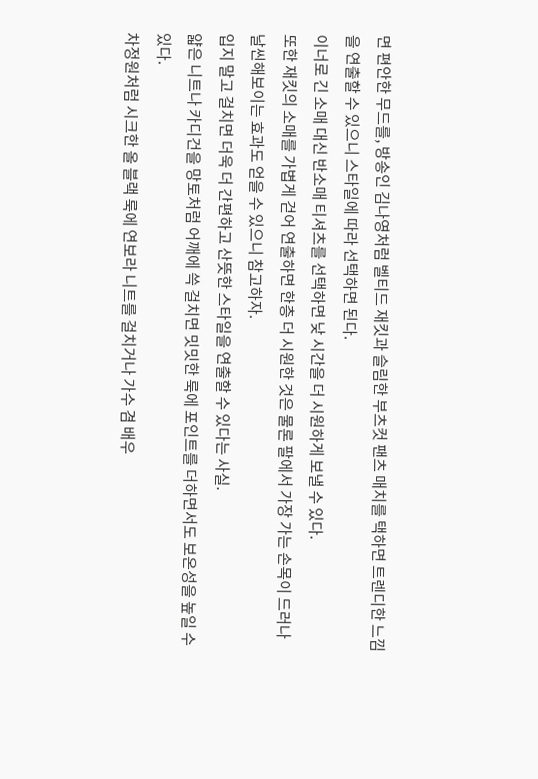면 편안한 무드를, 방송인 김나영처럼 벨티드 재킷과 슬림한 부츠컷 팬츠 매치를 택하면 트렌디한 느낌을 연출할 수 있으니 스타일에 따라 선택하면 된다.
이너로 긴 소매 대신 반소매 티셔츠를 선택하면 낮 시간을 더 시원하게 보낼 수 있다.
또한 재킷의 소매를 가볍게 걷어 연출하면 한층 더 시원한 것은 물론 팔에서 가장 가는 손목이 드러나 날씬해보이는 효과도 얻을 수 있으니 참고하자.
입지 말고 걸치면 더욱 더 간편하고 산뜻한 스타일을 연출할 수 있다는 사실.
얇은 니트나 카디건을 망토처럼 어깨에 쓱 걸치면 밋밋한 룩에 포인트를 더하면서도 보온성을 높일 수 있다.
차정원처럼 시크한 올 블랙 룩에 연보라 니트를 걸치거나 가수 겸 배우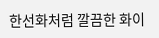한선화처럼 깔끔한 화이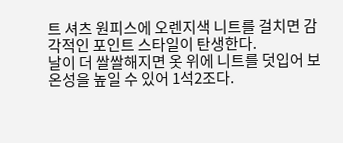트 셔츠 원피스에 오렌지색 니트를 걸치면 감각적인 포인트 스타일이 탄생한다.
날이 더 쌀쌀해지면 옷 위에 니트를 덧입어 보온성을 높일 수 있어 1석2조다.